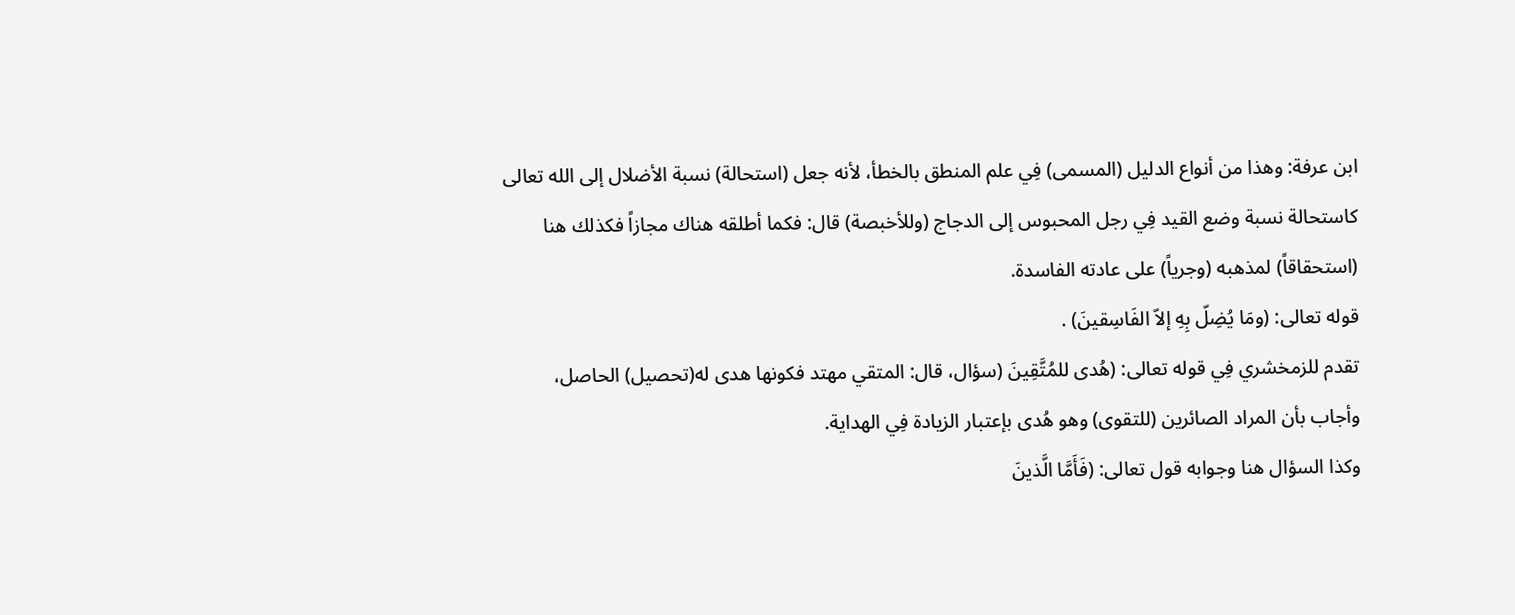ابن عرفة: وهذا من أنواع الدليل (المسمى) فِي علم المنطق بالخطأ، لأنه جعل (استحالة) نسبة الأضلال إلى الله تعالى كاستحالة نسبة وضع القيد فِي رجل المحبوس إلى الدجاج (وللأخبصة) قال: فكما أطلقه هناك مجازاً فكذلك هنا (استحقاقاً) لمذهبه (وجرياً) على عادته الفاسدة.
قوله تعالى: (ومَا يُضِلّ بِهِ إلاّ الفَاسِقينَ) .
تقدم للزمخشري فِي قوله تعالى: (هُدى للمُتَّقِينَ (سؤال، قال: المتقي مهتد فكونها هدى له(تحصيل) الحاصل، وأجاب بأن المراد الصائرين (للتقوى) وهو هُدى بإعتبار الزيادة فِي الهداية.
وكذا السؤال هنا وجوابه قول تعالى: (فَأَمَّا الَّذينَ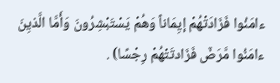ءامَنُوا فَزَادَتْهُمْ إيِمَاناً وَهُمْ يَسْتَبْشِرُونَ وَأَمَّا الَّذيِنَ ءامَنُوا مَّرَضٌ فَزَادتَتْهُمْ رِجْسًا) .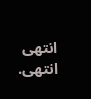انتهى انتهى.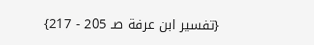{تفسير ابن عرفة صـ 205 - 217}